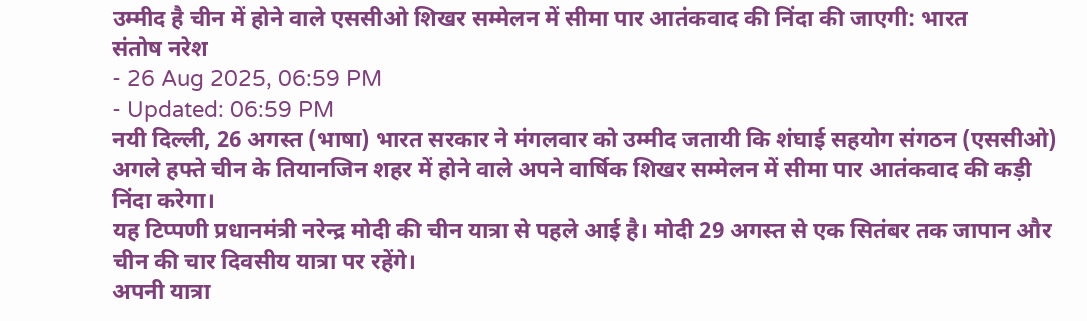उम्मीद है चीन में होने वाले एससीओ शिखर सम्मेलन में सीमा पार आतंकवाद की निंदा की जाएगी: भारत
संतोष नरेश
- 26 Aug 2025, 06:59 PM
- Updated: 06:59 PM
नयी दिल्ली, 26 अगस्त (भाषा) भारत सरकार ने मंगलवार को उम्मीद जतायी कि शंघाई सहयोग संगठन (एससीओ) अगले हफ्ते चीन के तियानजिन शहर में होने वाले अपने वार्षिक शिखर सम्मेलन में सीमा पार आतंकवाद की कड़ी निंदा करेगा।
यह टिप्पणी प्रधानमंत्री नरेन्द्र मोदी की चीन यात्रा से पहले आई है। मोदी 29 अगस्त से एक सितंबर तक जापान और चीन की चार दिवसीय यात्रा पर रहेंगे।
अपनी यात्रा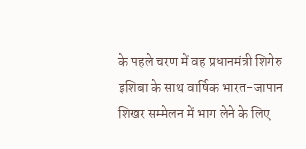के पहले चरण में वह प्रधानमंत्री शिगेरु इशिबा के साथ वार्षिक भारत-जापान शिखर सम्मेलन में भाग लेने के लिए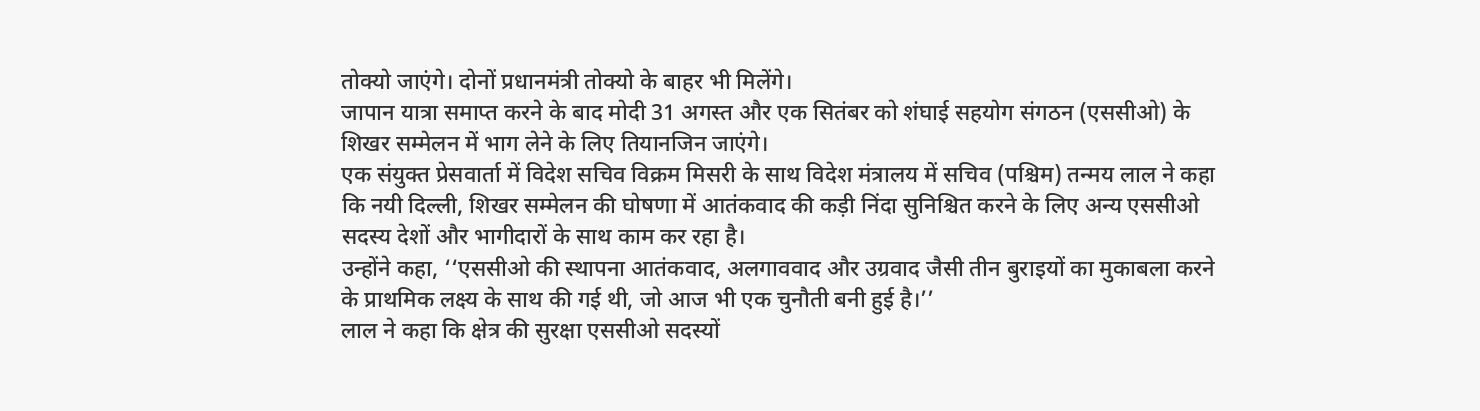तोक्यो जाएंगे। दोनों प्रधानमंत्री तोक्यो के बाहर भी मिलेंगे।
जापान यात्रा समाप्त करने के बाद मोदी 31 अगस्त और एक सितंबर को शंघाई सहयोग संगठन (एससीओ) के शिखर सम्मेलन में भाग लेने के लिए तियानजिन जाएंगे।
एक संयुक्त प्रेसवार्ता में विदेश सचिव विक्रम मिसरी के साथ विदेश मंत्रालय में सचिव (पश्चिम) तन्मय लाल ने कहा कि नयी दिल्ली, शिखर सम्मेलन की घोषणा में आतंकवाद की कड़ी निंदा सुनिश्चित करने के लिए अन्य एससीओ सदस्य देशों और भागीदारों के साथ काम कर रहा है।
उन्होंने कहा, ‘‘एससीओ की स्थापना आतंकवाद, अलगाववाद और उग्रवाद जैसी तीन बुराइयों का मुकाबला करने के प्राथमिक लक्ष्य के साथ की गई थी, जो आज भी एक चुनौती बनी हुई है।’’
लाल ने कहा कि क्षेत्र की सुरक्षा एससीओ सदस्यों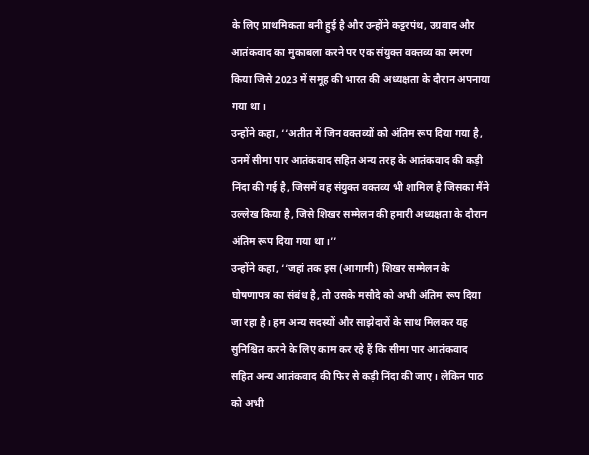के लिए प्राथमिकता बनी हुई है और उन्होंने कट्टरपंथ, उग्रवाद और आतंकवाद का मुकाबला करने पर एक संयुक्त वक्तव्य का स्मरण किया जिसे 2023 में समूह की भारत की अध्यक्षता के दौरान अपनाया गया था।
उन्होंने कहा, ‘‘अतीत में जिन वक्तव्यों को अंतिम रूप दिया गया है, उनमें सीमा पार आतंकवाद सहित अन्य तरह के आतंकवाद की कड़ी निंदा की गई है, जिसमें वह संयुक्त वक्तव्य भी शामिल है जिसका मैंने उल्लेख किया है, जिसे शिखर सम्मेलन की हमारी अध्यक्षता के दौरान अंतिम रूप दिया गया था।’’
उन्होंने कहा, ‘‘जहां तक इस (आगामी) शिखर सम्मेलन के घोषणापत्र का संबंध है, तो उसके मसौदे को अभी अंतिम रूप दिया जा रहा है। हम अन्य सदस्यों और साझेदारों के साथ मिलकर यह सुनिश्चित करने के लिए काम कर रहे हैं कि सीमा पार आतंकवाद सहित अन्य आतंकवाद की फिर से कड़ी निंदा की जाए। लेकिन पाठ को अभी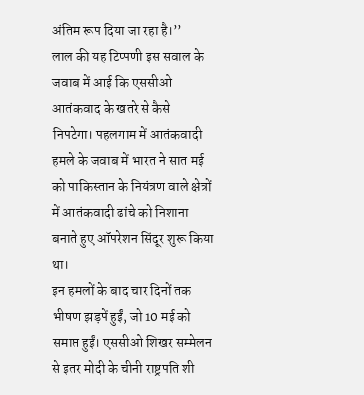अंतिम रूप दिया जा रहा है।’’
लाल की यह टिप्पणी इस सवाल के जवाब में आई कि एससीओ आतंकवाद के खतरे से कैसे निपटेगा। पहलगाम में आतंकवादी हमले के जवाब में भारत ने सात मई को पाकिस्तान के नियंत्रण वाले क्षेत्रों में आतंकवादी ढांचे को निशाना बनाते हुए ऑपरेशन सिंदूर शुरू किया था।
इन हमलों के बाद चार दिनों तक भीषण झड़पें हुईं, जो 10 मई को समाप्त हुईं। एससीओ शिखर सम्मेलन से इतर मोदी के चीनी राष्ट्रपति शी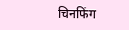चिनफिंग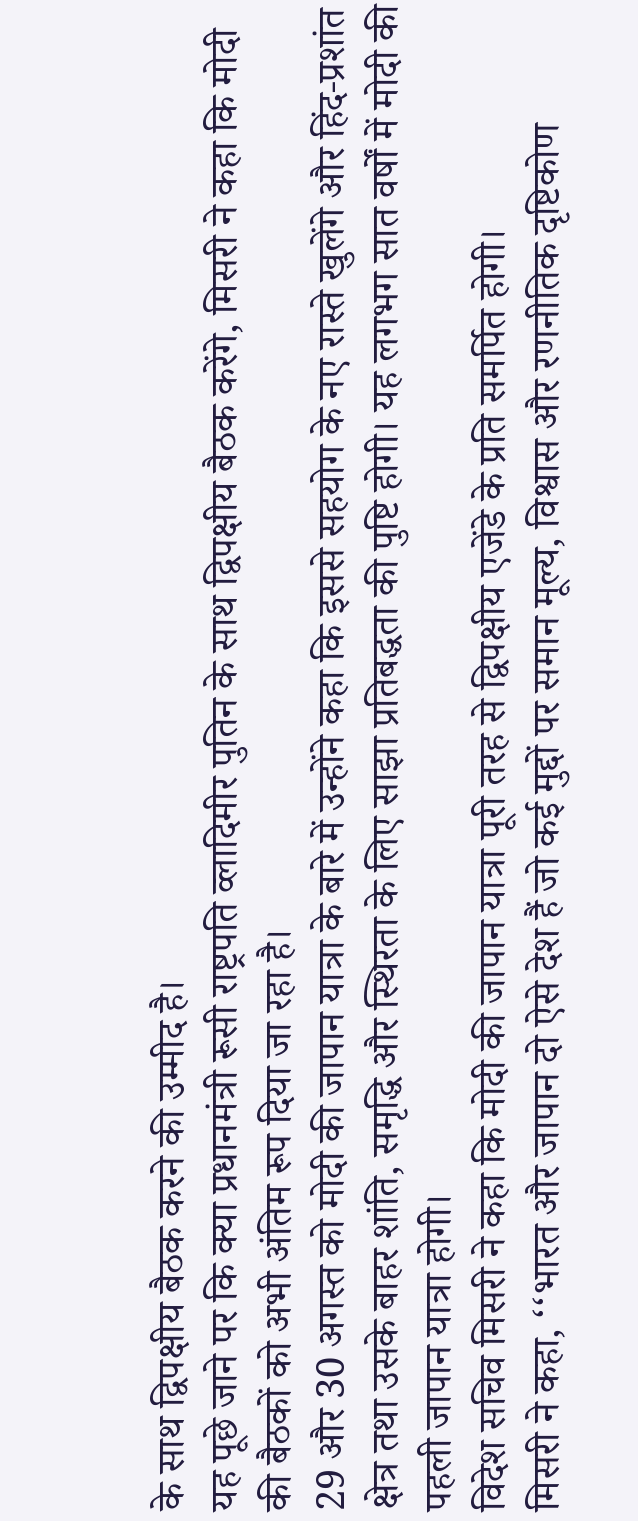के साथ द्विपक्षीय बैठक करने की उम्मीद है।
यह पूछे जाने पर कि क्या प्रधानमंत्री रूसी राष्ट्रपति व्लादिमीर पुतिन के साथ द्विपक्षीय बैठक करेंगे, मिसरी ने कहा कि मोदी की बैठकों को अभी अंतिम रूप दिया जा रहा है।
29 और 30 अगस्त को मोदी की जापान यात्रा के बारे में उन्होंने कहा कि इससे सहयोग के नए रास्ते खुलेंगे और हिंद-प्रशांत क्षेत्र तथा उसके बाहर शांति, समृद्धि और स्थिरता के लिए साझा प्रतिबद्धता की पुष्टि होगी। यह लगभग सात वर्षों में मोदी की पहली जापान यात्रा होगी।
विदेश सचिव मिसरी ने कहा कि मोदी की जापान यात्रा पूरी तरह से द्विपक्षीय एजेंडे के प्रति समर्पित होगी।
मिसरी ने कहा, ‘‘भारत और जापान दो ऐसे देश हैं जो कई मुद्दों पर समान मूल्य, विश्वास और रणनीतिक दृष्टिकोण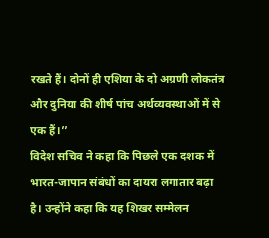रखते हैं। दोनों ही एशिया के दो अग्रणी लोकतंत्र और दुनिया की शीर्ष पांच अर्थव्यवस्थाओं में से एक हैं।’’
विदेश सचिव ने कहा कि पिछले एक दशक में भारत-जापान संबंधों का दायरा लगातार बढ़ा है। उन्होंने कहा कि यह शिखर सम्मेलन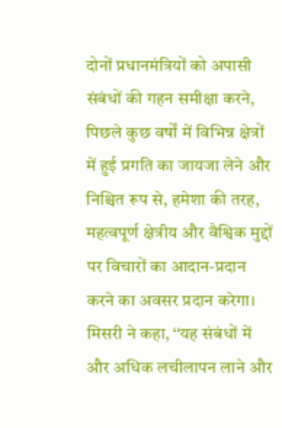दोनों प्रधानमंत्रियों को अपासी संबंधों की गहन समीक्षा करने, पिछले कुछ वर्षों में विभिन्न क्षेत्रों में हुई प्रगति का जायजा लेने और निश्चित रूप से, हमेशा की तरह, महत्वपूर्ण क्षेत्रीय और वैश्विक मुद्दों पर विचारों का आदान-प्रदान करने का अवसर प्रदान करेगा।
मिसरी ने कहा, ‘‘यह संबंधों में और अधिक लचीलापन लाने और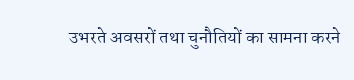उभरते अवसरों तथा चुनौतियों का सामना करने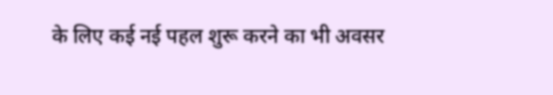के लिए कई नई पहल शुरू करने का भी अवसर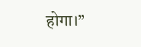होगा।’’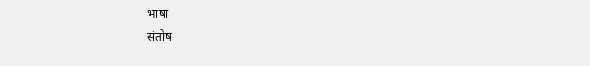भाषा
संतोष